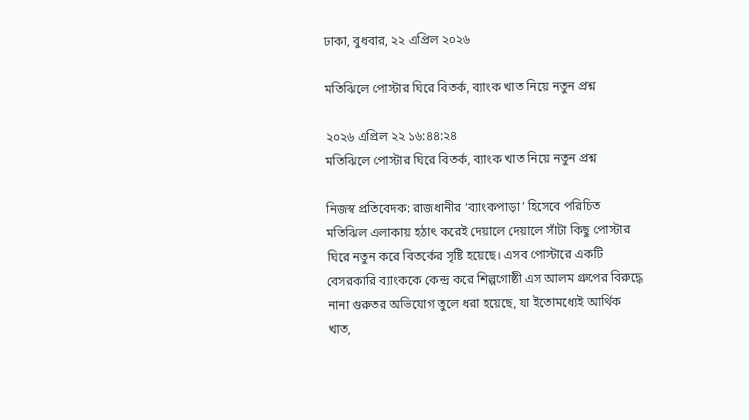ঢাকা, বুধবার, ২২ এপ্রিল ২০২৬

মতিঝিলে পোস্টার ঘিরে বিতর্ক, ব্যাংক খাত নিয়ে নতুন প্রশ্ন

২০২৬ এপ্রিল ২২ ১৬:৪৪:২৪
মতিঝিলে পোস্টার ঘিরে বিতর্ক, ব্যাংক খাত নিয়ে নতুন প্রশ্ন

নিজস্ব প্রতিবেদক: রাজধানীর ‘ব্যাংকপাড়া’ হিসেবে পরিচিত মতিঝিল এলাকায় হঠাৎ করেই দেয়ালে দেয়ালে সাঁটা কিছু পোস্টার ঘিরে নতুন করে বিতর্কের সৃষ্টি হয়েছে। এসব পোস্টারে একটি বেসরকারি ব্যাংককে কেন্দ্র করে শিল্পগোষ্ঠী এস আলম গ্রুপের বিরুদ্ধে নানা গুরুতর অভিযোগ তুলে ধরা হয়েছে, যা ইতোমধ্যেই আর্থিক খাত,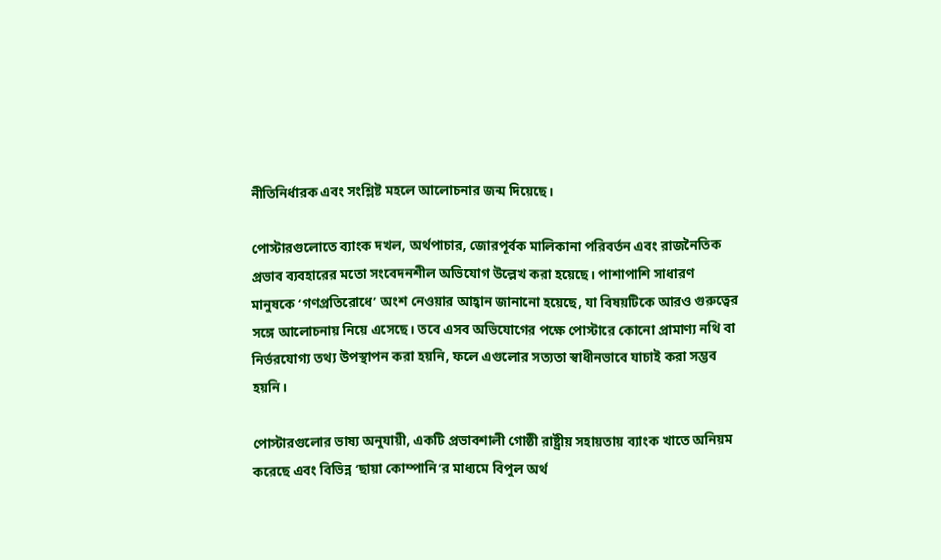নীতিনির্ধারক এবং সংশ্লিষ্ট মহলে আলোচনার জন্ম দিয়েছে।

পোস্টারগুলোতে ব্যাংক দখল, অর্থপাচার, জোরপূর্বক মালিকানা পরিবর্তন এবং রাজনৈতিক প্রভাব ব্যবহারের মতো সংবেদনশীল অভিযোগ উল্লেখ করা হয়েছে। পাশাপাশি সাধারণ মানুষকে ‘গণপ্রতিরোধে’ অংশ নেওয়ার আহ্বান জানানো হয়েছে, যা বিষয়টিকে আরও গুরুত্বের সঙ্গে আলোচনায় নিয়ে এসেছে। তবে এসব অভিযোগের পক্ষে পোস্টারে কোনো প্রামাণ্য নথি বা নির্ভরযোগ্য তথ্য উপস্থাপন করা হয়নি, ফলে এগুলোর সত্যতা স্বাধীনভাবে যাচাই করা সম্ভব হয়নি।

পোস্টারগুলোর ভাষ্য অনুযায়ী, একটি প্রভাবশালী গোষ্ঠী রাষ্ট্রীয় সহায়তায় ব্যাংক খাতে অনিয়ম করেছে এবং বিভিন্ন ‘ছায়া কোম্পানি’র মাধ্যমে বিপুল অর্থ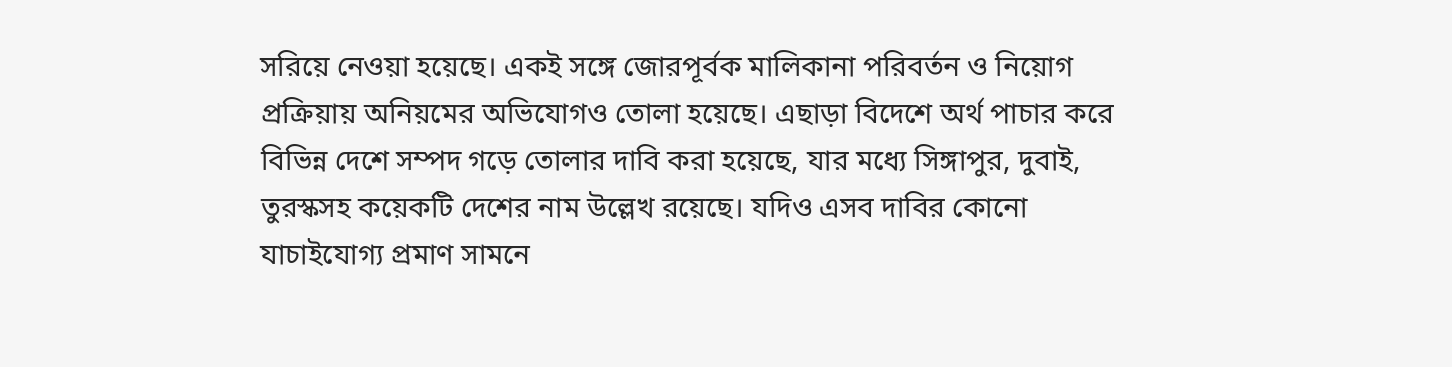সরিয়ে নেওয়া হয়েছে। একই সঙ্গে জোরপূর্বক মালিকানা পরিবর্তন ও নিয়োগ প্রক্রিয়ায় অনিয়মের অভিযোগও তোলা হয়েছে। এছাড়া বিদেশে অর্থ পাচার করে বিভিন্ন দেশে সম্পদ গড়ে তোলার দাবি করা হয়েছে, যার মধ্যে সিঙ্গাপুর, দুবাই, তুরস্কসহ কয়েকটি দেশের নাম উল্লেখ রয়েছে। যদিও এসব দাবির কোনো যাচাইযোগ্য প্রমাণ সামনে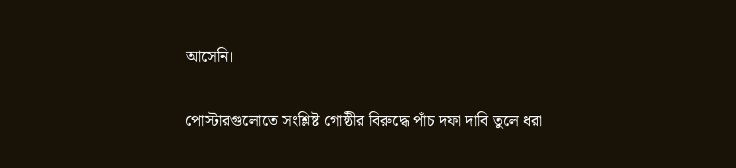আসেনি।

পোস্টারগুলোতে সংশ্লিষ্ট গোষ্ঠীর বিরুদ্ধে পাঁচ দফা দাবি তুলে ধরা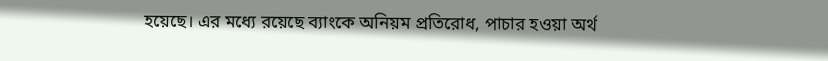হয়েছে। এর মধ্যে রয়েছে ব্যাংকে অনিয়ম প্রতিরোধ, পাচার হওয়া অর্থ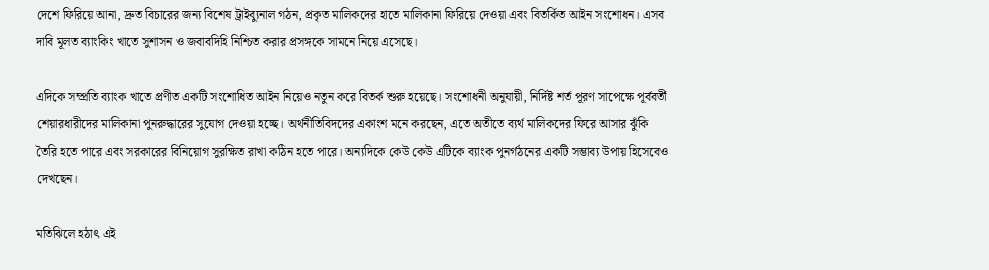দেশে ফিরিয়ে আনা, দ্রুত বিচারের জন্য বিশেষ ট্রাইব্যুনাল গঠন, প্রকৃত মালিকদের হাতে মালিকানা ফিরিয়ে দেওয়া এবং বিতর্কিত আইন সংশোধন। এসব দাবি মূলত ব্যাংকিং খাতে সুশাসন ও জবাবদিহি নিশ্চিত করার প্রসঙ্গকে সামনে নিয়ে এসেছে।

এদিকে সম্প্রতি ব্যাংক খাতে প্রণীত একটি সংশোধিত আইন নিয়েও নতুন করে বিতর্ক শুরু হয়েছে। সংশোধনী অনুযায়ী, নির্দিষ্ট শর্ত পূরণ সাপেক্ষে পূর্ববর্তী শেয়ারধারীদের মালিকানা পুনরুদ্ধারের সুযোগ দেওয়া হচ্ছে। অর্থনীতিবিদদের একাংশ মনে করছেন, এতে অতীতে ব্যর্থ মালিকদের ফিরে আসার ঝুঁকি তৈরি হতে পারে এবং সরকারের বিনিয়োগ সুরক্ষিত রাখা কঠিন হতে পারে। অন্যদিকে কেউ কেউ এটিকে ব্যাংক পুনর্গঠনের একটি সম্ভাব্য উপায় হিসেবেও দেখছেন।

মতিঝিলে হঠাৎ এই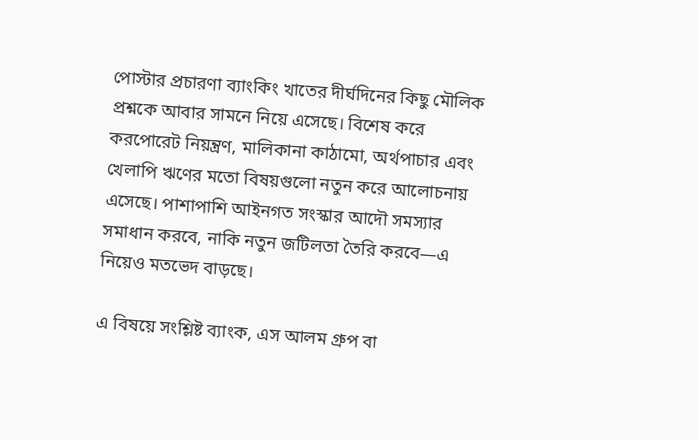পোস্টার প্রচারণা ব্যাংকিং খাতের দীর্ঘদিনের কিছু মৌলিক প্রশ্নকে আবার সামনে নিয়ে এসেছে। বিশেষ করে করপোরেট নিয়ন্ত্রণ, মালিকানা কাঠামো, অর্থপাচার এবং খেলাপি ঋণের মতো বিষয়গুলো নতুন করে আলোচনায় এসেছে। পাশাপাশি আইনগত সংস্কার আদৌ সমস্যার সমাধান করবে, নাকি নতুন জটিলতা তৈরি করবে—এ নিয়েও মতভেদ বাড়ছে।

এ বিষয়ে সংশ্লিষ্ট ব্যাংক, এস আলম গ্রুপ বা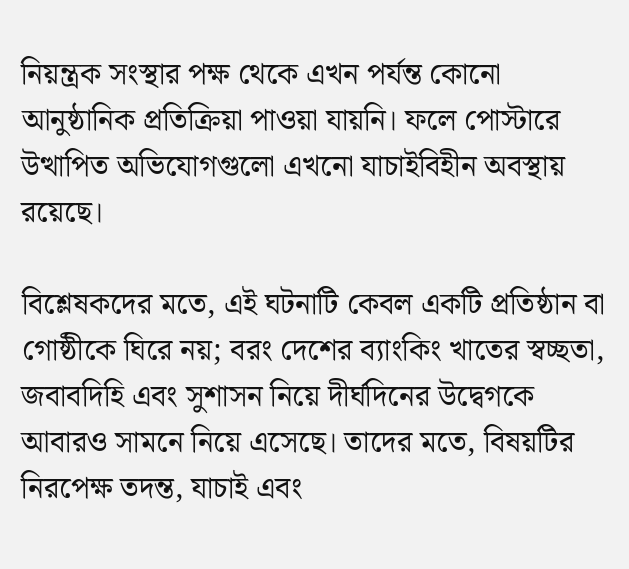নিয়ন্ত্রক সংস্থার পক্ষ থেকে এখন পর্যন্ত কোনো আনুষ্ঠানিক প্রতিক্রিয়া পাওয়া যায়নি। ফলে পোস্টারে উত্থাপিত অভিযোগগুলো এখনো যাচাইবিহীন অবস্থায় রয়েছে।

বিশ্লেষকদের মতে, এই ঘটনাটি কেবল একটি প্রতিষ্ঠান বা গোষ্ঠীকে ঘিরে নয়; বরং দেশের ব্যাংকিং খাতের স্বচ্ছতা, জবাবদিহি এবং সুশাসন নিয়ে দীর্ঘদিনের উদ্বেগকে আবারও সামনে নিয়ে এসেছে। তাদের মতে, বিষয়টির নিরপেক্ষ তদন্ত, যাচাই এবং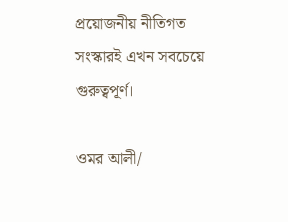প্রয়োজনীয় নীতিগত সংস্কারই এখন সবচেয়ে গুরুত্বপূর্ণ।

ওমর আলী/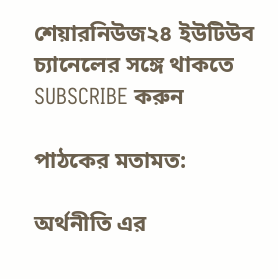শেয়ারনিউজ২৪ ইউটিউব চ্যানেলের সঙ্গে থাকতে SUBSCRIBE করুন

পাঠকের মতামত:

অর্থনীতি এর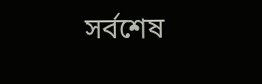সর্বশেষ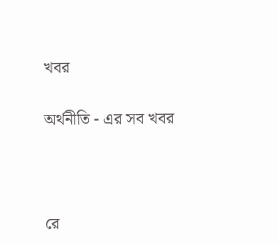খবর

অর্থনীতি - এর সব খবর



রে